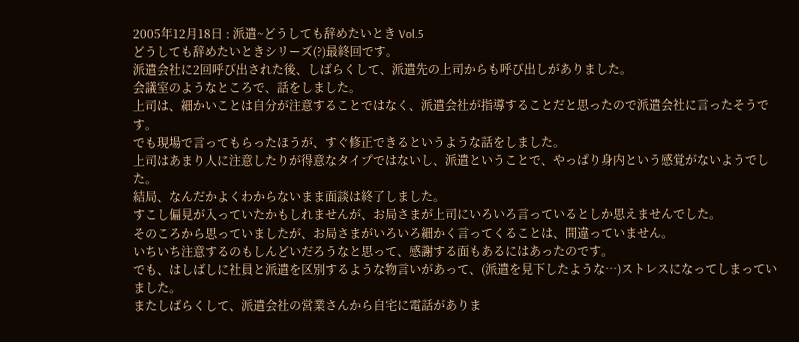2005年12月18日 : 派遣~どうしても辞めたいとき Vol.5
どうしても辞めたいときシリーズ(?)最終回です。
派遣会社に2回呼び出された後、しばらくして、派遣先の上司からも呼び出しがありました。
会議室のようなところで、話をしました。
上司は、細かいことは自分が注意することではなく、派遣会社が指導することだと思ったので派遣会社に言ったそうです。
でも現場で言ってもらったほうが、すぐ修正できるというような話をしました。
上司はあまり人に注意したりが得意なタイプではないし、派遣ということで、やっぱり身内という感覚がないようでした。
結局、なんだかよくわからないまま面談は終了しました。
すこし偏見が入っていたかもしれませんが、お局さまが上司にいろいろ言っているとしか思えませんでした。
そのころから思っていましたが、お局さまがいろいろ細かく言ってくることは、間違っていません。
いちいち注意するのもしんどいだろうなと思って、感謝する面もあるにはあったのです。
でも、はしばしに社員と派遣を区別するような物言いがあって、(派遣を見下したような…)ストレスになってしまっていました。
またしばらくして、派遣会社の営業さんから自宅に電話がありま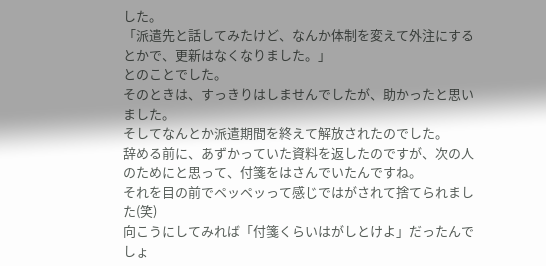した。
「派遣先と話してみたけど、なんか体制を変えて外注にするとかで、更新はなくなりました。」
とのことでした。
そのときは、すっきりはしませんでしたが、助かったと思いました。
そしてなんとか派遣期間を終えて解放されたのでした。
辞める前に、あずかっていた資料を返したのですが、次の人のためにと思って、付箋をはさんでいたんですね。
それを目の前でペッペッって感じではがされて捨てられました(笑)
向こうにしてみれば「付箋くらいはがしとけよ」だったんでしょ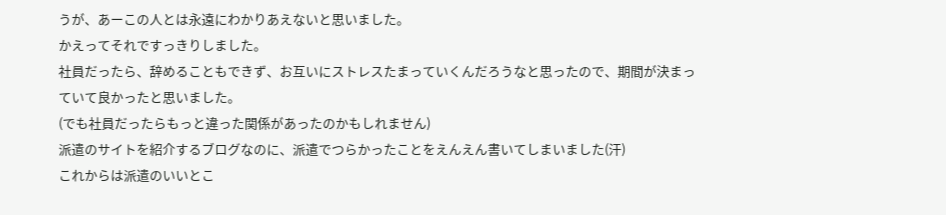うが、あーこの人とは永遠にわかりあえないと思いました。
かえってそれですっきりしました。
社員だったら、辞めることもできず、お互いにストレスたまっていくんだろうなと思ったので、期間が決まっていて良かったと思いました。
(でも社員だったらもっと違った関係があったのかもしれません)
派遣のサイトを紹介するブログなのに、派遣でつらかったことをえんえん書いてしまいました(汗)
これからは派遣のいいとこ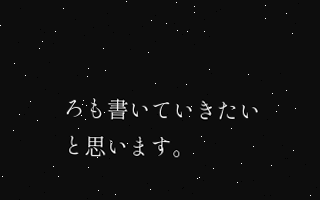ろも書いていきたいと思います。